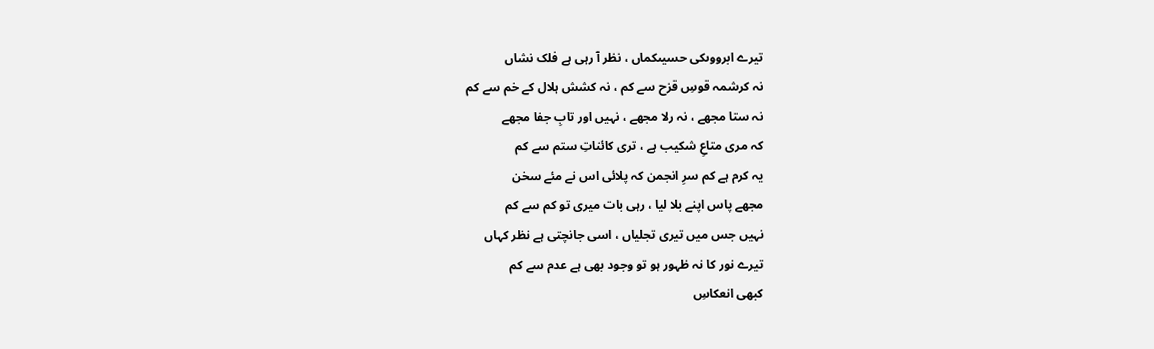تیرے ابرووںکی حسیںکماں ، نظر آ رہی ہے فلک نشاں
نہ کرشمہ قوسِ قزح سے کم ، نہ کشش ہلال کے خم سے کم
نہ ستا مجھے ، نہ رلا مجھے ، نہیں اور تابِ جفا مجھے
کہ مری متاعِ شکیب ہے ، تری کائناتِ ستم سے کم
یہ کرم ہے کم سرِ انجمن کہ پلائی اس نے مئے سخن
مجھے پاس اپنے بلا لیا ، رہی بات میری تو کم سے کم
نہیں جس میں تیری تجلیاں ، اسی جانچتی ہے نظر کہاں
تیرے نور کا نہ ظہور ہو تو وجود بھی ہے عدم سے کم
کبھی انعکاسِ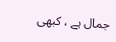جمال ہے ، کبھی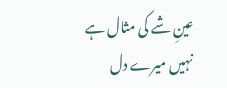عینِ شے کی مثال ہے
نہیں میرے دل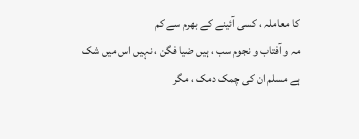کا معاملہ ، کسی آئینے کے بھرم سے کم
مہ و آفتاب و نجوم سب ، ہیں ضیا فگن ، نہیں اس میں شک
ہے مسلم ان کی چمک دمک ، مگر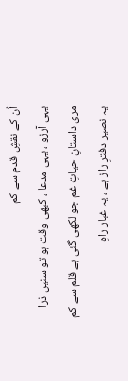اُن کے نقشِ قدم سے کم
یہی آرزو ، یہی مدعا ، کبھی وقت ہو تو سنیں ذرا
مری داستانِ حیاتِ غم جو لکھی گئی ہے قلم سے کم
یہ نصیر دفترِ راز ہے ، یہ غبار راہِ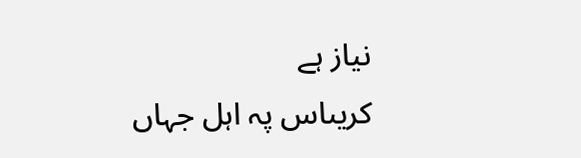نیاز ہے
کریںاس پہ اہل جہاں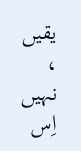یقیں ، نہیں اِس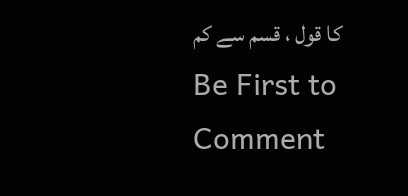کا قول ، قسم سے کم
Be First to Comment